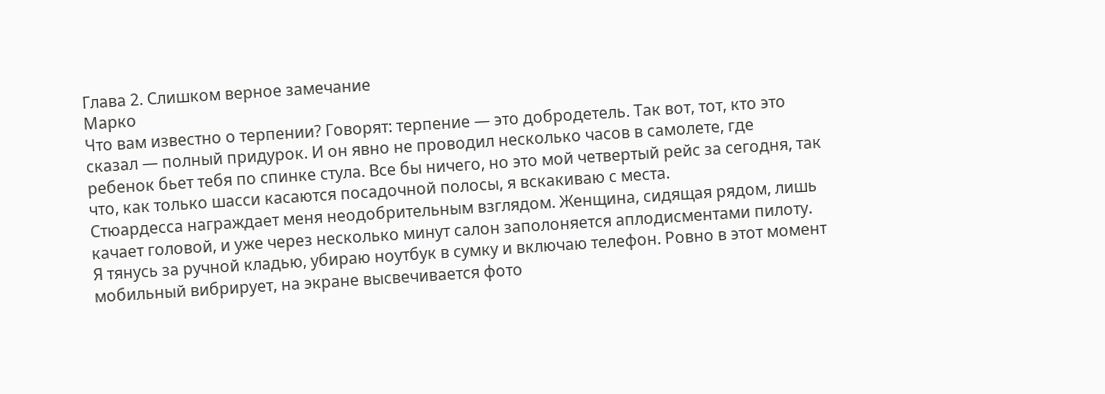Глава 2. Слишком верное замечание
Марко
Что вам известно о терпении? Говорят: терпение — это добродетель. Так вот, тот, кто это сказал — полный придурок. И он явно не проводил несколько часов в самолете, где ребенок бьет тебя по спинке стула. Все бы ничего, но это мой четвертый рейс за сегодня, так что, как только шасси касаются посадочной полосы, я вскакиваю с места.
Стюардесса награждает меня неодобрительным взглядом. Женщина, сидящая рядом, лишь качает головой, и уже через несколько минут салон заполоняется аплодисментами пилоту.
Я тянусь за ручной кладью, убираю ноутбук в сумку и включаю телефон. Ровно в этот момент мобильный вибрирует, на экране высвечивается фото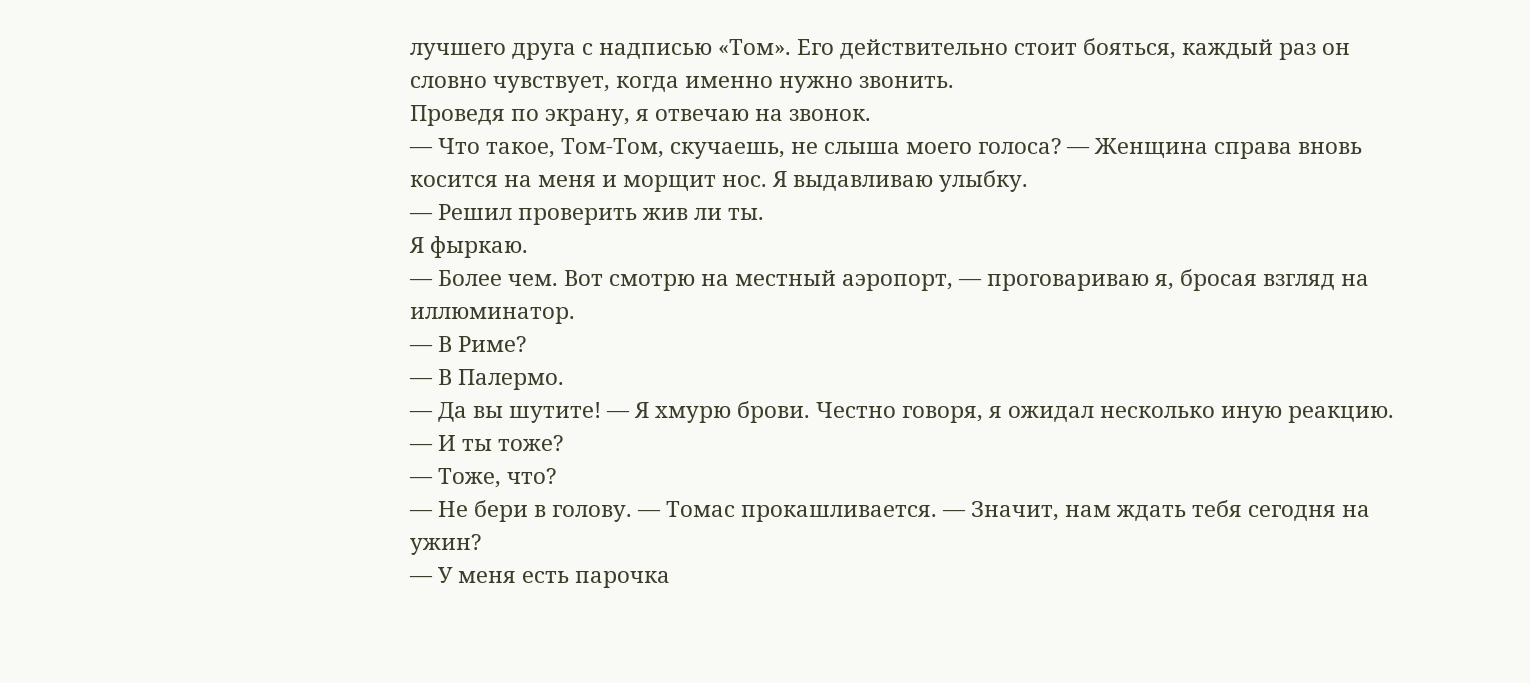лучшего друга с надписью «Том». Его действительно стоит бояться, каждый раз он словно чувствует, когда именно нужно звонить.
Проведя по экрану, я отвечаю на звонок.
— Что такое, Том-Том, скучаешь, не слыша моего голоса? — Женщина справа вновь косится на меня и морщит нос. Я выдавливаю улыбку.
— Решил проверить жив ли ты.
Я фыркаю.
— Более чем. Вот смотрю на местный аэропорт, — проговариваю я, бросая взгляд на иллюминатор.
— В Риме?
— В Палермо.
— Да вы шутите! — Я хмурю брови. Честно говоря, я ожидал несколько иную реакцию. — И ты тоже?
— Тоже, что?
— Не бери в голову. — Томас прокашливается. — Значит, нам ждать тебя сегодня на ужин?
— У меня есть парочка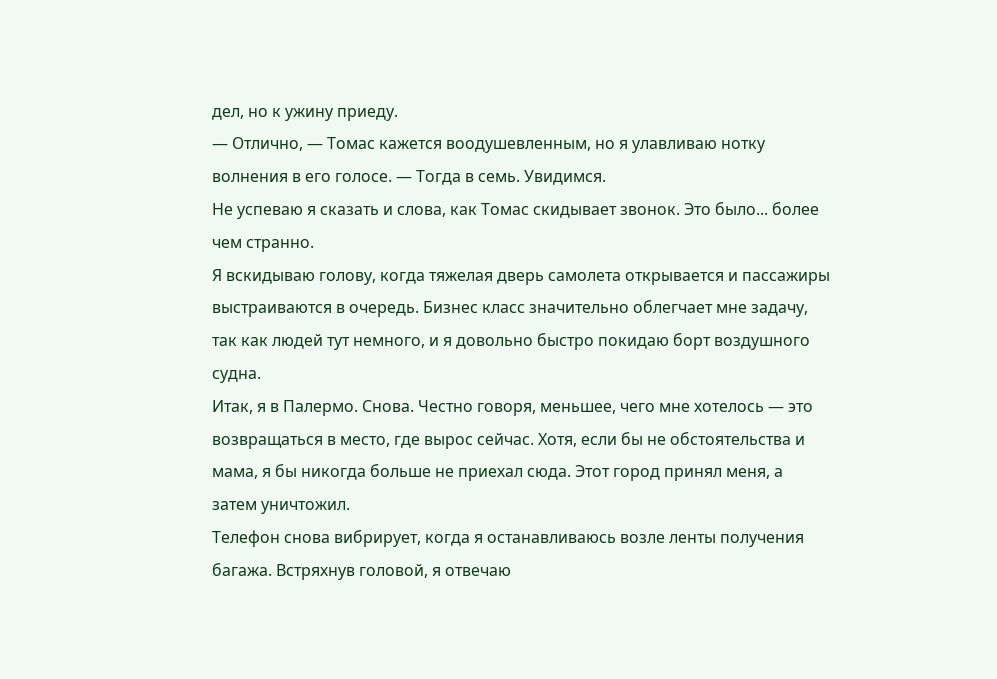дел, но к ужину приеду.
— Отлично, — Томас кажется воодушевленным, но я улавливаю нотку волнения в его голосе. — Тогда в семь. Увидимся.
Не успеваю я сказать и слова, как Томас скидывает звонок. Это было... более чем странно.
Я вскидываю голову, когда тяжелая дверь самолета открывается и пассажиры выстраиваются в очередь. Бизнес класс значительно облегчает мне задачу, так как людей тут немного, и я довольно быстро покидаю борт воздушного судна.
Итак, я в Палермо. Снова. Честно говоря, меньшее, чего мне хотелось — это возвращаться в место, где вырос сейчас. Хотя, если бы не обстоятельства и мама, я бы никогда больше не приехал сюда. Этот город принял меня, а затем уничтожил.
Телефон снова вибрирует, когда я останавливаюсь возле ленты получения багажа. Встряхнув головой, я отвечаю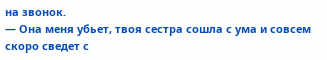на звонок.
— Она меня убьет, твоя сестра сошла с ума и совсем скоро сведет с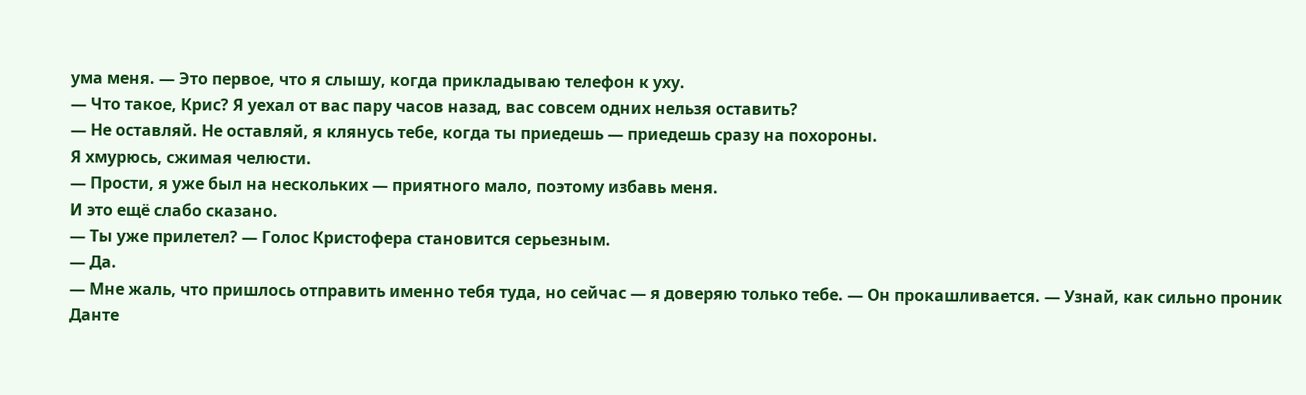ума меня. — Это первое, что я слышу, когда прикладываю телефон к уху.
— Что такое, Крис? Я уехал от вас пару часов назад, вас совсем одних нельзя оставить?
— Не оставляй. Не оставляй, я клянусь тебе, когда ты приедешь — приедешь сразу на похороны.
Я хмурюсь, сжимая челюсти.
— Прости, я уже был на нескольких — приятного мало, поэтому избавь меня.
И это ещё слабо сказано.
— Ты уже прилетел? — Голос Кристофера становится серьезным.
— Да.
— Мне жаль, что пришлось отправить именно тебя туда, но сейчас — я доверяю только тебе. — Он прокашливается. — Узнай, как сильно проник Данте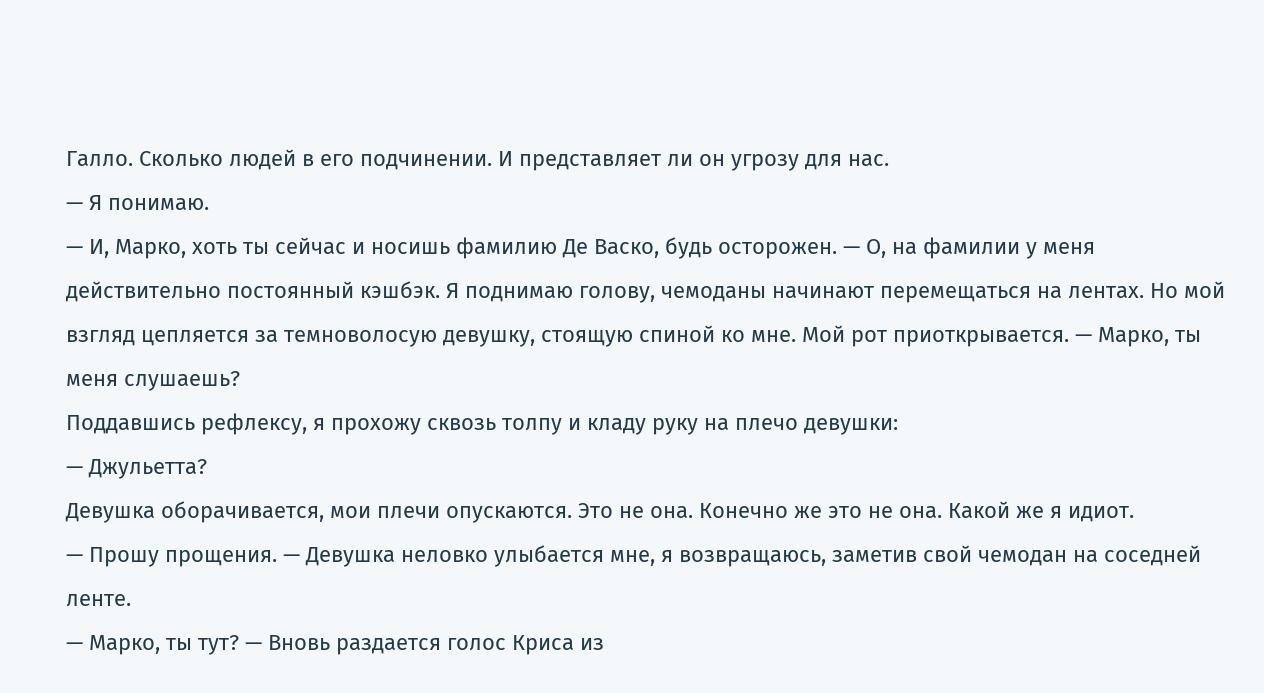Галло. Сколько людей в его подчинении. И представляет ли он угрозу для нас.
— Я понимаю.
— И, Марко, хоть ты сейчас и носишь фамилию Де Васко, будь осторожен. — О, на фамилии у меня действительно постоянный кэшбэк. Я поднимаю голову, чемоданы начинают перемещаться на лентах. Но мой взгляд цепляется за темноволосую девушку, стоящую спиной ко мне. Мой рот приоткрывается. — Марко, ты меня слушаешь?
Поддавшись рефлексу, я прохожу сквозь толпу и кладу руку на плечо девушки:
— Джульетта?
Девушка оборачивается, мои плечи опускаются. Это не она. Конечно же это не она. Какой же я идиот.
— Прошу прощения. — Девушка неловко улыбается мне, я возвращаюсь, заметив свой чемодан на соседней ленте.
— Марко, ты тут? — Вновь раздается голос Криса из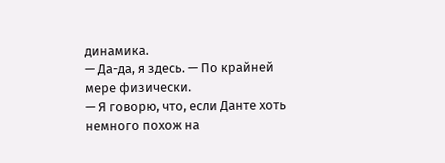динамика.
— Да-да, я здесь. — По крайней мере физически.
— Я говорю, что, если Данте хоть немного похож на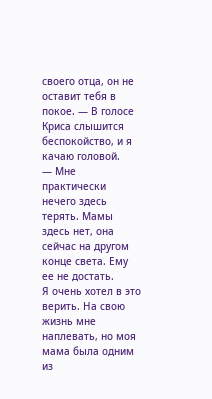своего отца, он не оставит тебя в покое. — В голосе Криса слышится беспокойство, и я качаю головой.
— Мне практически нечего здесь терять. Мамы здесь нет, она сейчас на другом конце света. Ему ее не достать.
Я очень хотел в это верить. На свою жизнь мне наплевать, но моя мама была одним из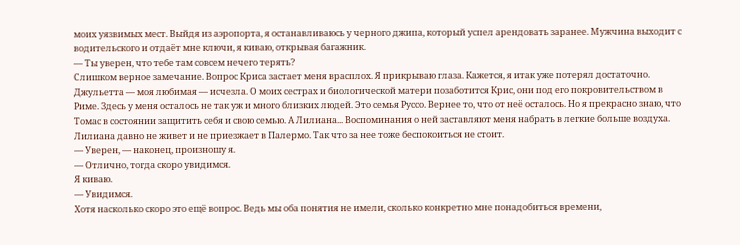моих уязвимых мест. Выйдя из аэропорта, я останавливаюсь у черного джипа, который успел арендовать заранее. Мужчина выходит с водительского и отдаёт мне ключи, я киваю, открывая багажник.
— Ты уверен, что тебе там совсем нечего терять?
Слишком верное замечание. Вопрос Криса застает меня врасплох. Я прикрываю глаза. Кажется, я итак уже потерял достаточно. Джульетта — моя любимая — исчезла. О моих сестрах и биологической матери позаботится Крис, они под его покровительством в Риме. Здесь у меня осталось не так уж и много близких людей. Это семья Руссо. Вернее то, что от неё осталось. Но я прекрасно знаю, что Томас в состоянии защитить себя и свою семью. А Лилиана... Воспоминания о ней заставляют меня набрать в легкие больше воздуха. Лилиана давно не живет и не приезжает в Палермо. Так что за нее тоже беспокоиться не стоит.
— Уверен, — наконец, произношу я.
— Отлично, тогда скоро увидимся.
Я киваю.
— Увидимся.
Хотя насколько скоро это ещё вопрос. Ведь мы оба понятия не имели, сколько конкретно мне понадобиться времени,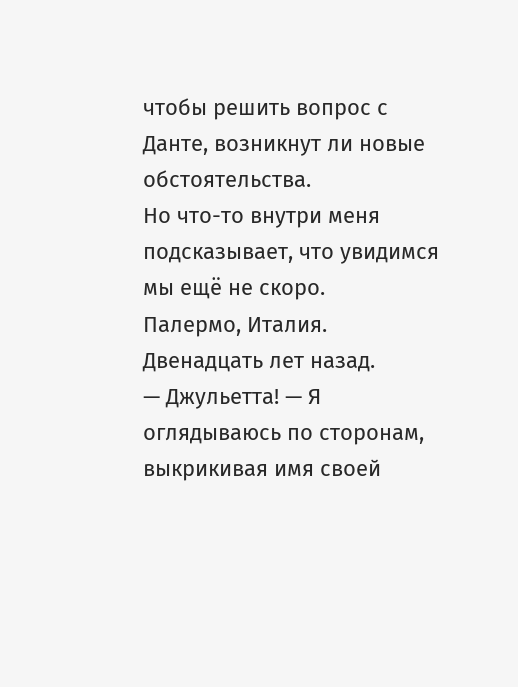чтобы решить вопрос с Данте, возникнут ли новые обстоятельства.
Но что-то внутри меня подсказывает, что увидимся мы ещё не скоро.
Палермо, Италия.
Двенадцать лет назад.
— Джульетта! — Я оглядываюсь по сторонам, выкрикивая имя своей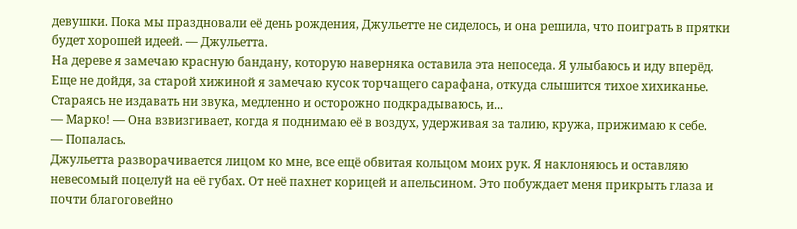девушки. Пока мы праздновали её день рождения, Джульетте не сиделось, и она решила, что поиграть в прятки будет хорошей идеей. — Джульетта.
На дереве я замечаю красную бандану, которую наверняка оставила эта непоседа. Я улыбаюсь и иду вперёд. Еще не дойдя, за старой хижиной я замечаю кусок торчащего сарафана, откуда слышится тихое хихиканье. Стараясь не издавать ни звука, медленно и осторожно подкрадываюсь, и...
— Марко! — Она взвизгивает, когда я поднимаю её в воздух, удерживая за талию, кружа, прижимаю к себе.
— Попалась.
Джульетта разворачивается лицом ко мне, все ещё обвитая кольцом моих рук. Я наклоняюсь и оставляю невесомый поцелуй на её губах. От неё пахнет корицей и апельсином. Это побуждает меня прикрыть глаза и почти благоговейно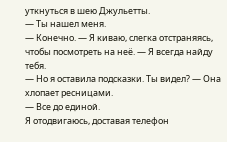уткнуться в шею Джульетты.
— Ты нашел меня.
— Конечно. — Я киваю, слегка отстраняясь, чтобы посмотреть на неё. — Я всегда найду тебя.
— Но я оставила подсказки. Ты видел? — Она хлопает ресницами.
— Все до единой.
Я отодвигаюсь, доставая телефон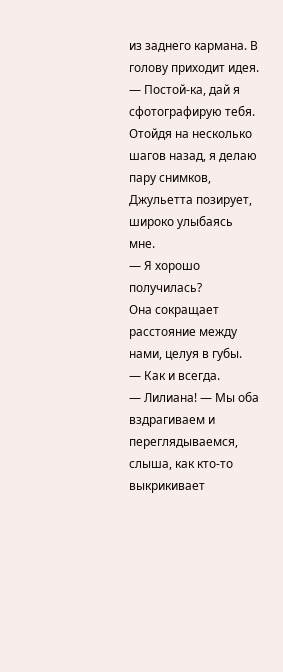из заднего кармана. В голову приходит идея.
— Постой-ка, дай я сфотографирую тебя.
Отойдя на несколько шагов назад, я делаю пару снимков, Джульетта позирует, широко улыбаясь мне.
— Я хорошо получилась?
Она сокращает расстояние между нами, целуя в губы.
— Как и всегда.
— Лилиана! — Мы оба вздрагиваем и переглядываемся, слыша, как кто-то выкрикивает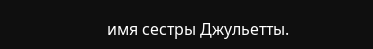имя сестры Джульетты.